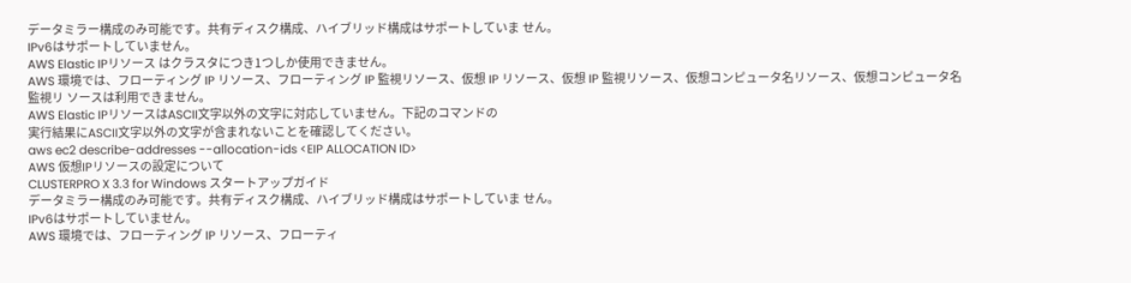データミラー構成のみ可能です。共有ディスク構成、ハイブリッド構成はサポートしていま せん。
IPv6はサポートしていません。
AWS Elastic IPリソース はクラスタにつき1つしか使用できません。
AWS 環境では、フローティング IP リソース、フローティング IP 監視リソース、仮想 IP リソース、仮想 IP 監視リソース、仮想コンピュータ名リソース、仮想コンピュータ名監視リ ソースは利用できません。
AWS Elastic IPリソースはASCII文字以外の文字に対応していません。下記のコマンドの
実行結果にASCII文字以外の文字が含まれないことを確認してください。
aws ec2 describe-addresses --allocation-ids <EIP ALLOCATION ID>
AWS 仮想IPリソースの設定について
CLUSTERPRO X 3.3 for Windows スタートアップガイド
データミラー構成のみ可能です。共有ディスク構成、ハイブリッド構成はサポートしていま せん。
IPv6はサポートしていません。
AWS 環境では、フローティング IP リソース、フローティ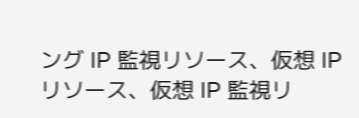ング IP 監視リソース、仮想 IP リソース、仮想 IP 監視リ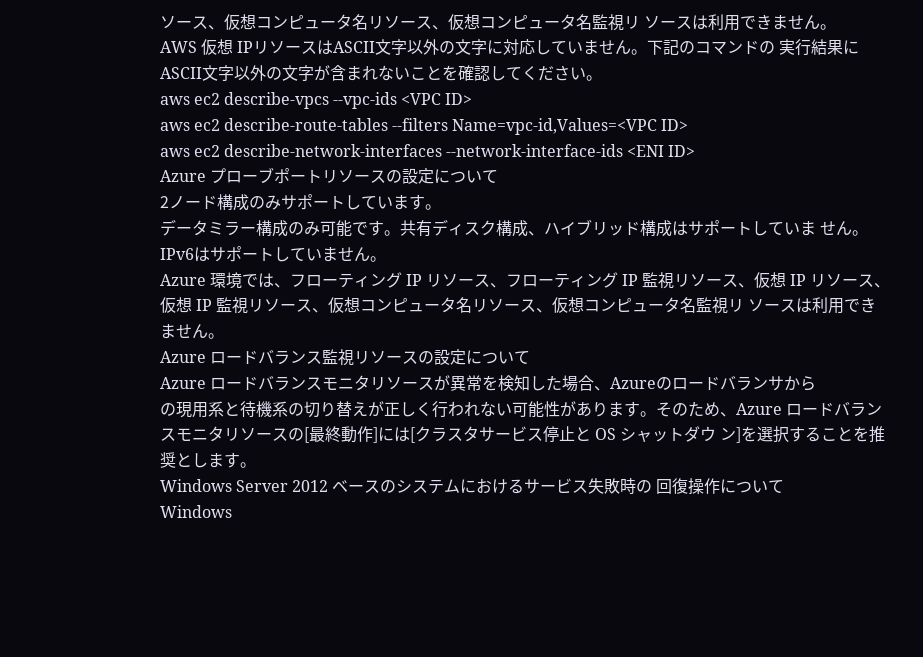ソース、仮想コンピュータ名リソース、仮想コンピュータ名監視リ ソースは利用できません。
AWS 仮想 IPリソースはASCII文字以外の文字に対応していません。下記のコマンドの 実行結果にASCII文字以外の文字が含まれないことを確認してください。
aws ec2 describe-vpcs --vpc-ids <VPC ID>
aws ec2 describe-route-tables --filters Name=vpc-id,Values=<VPC ID>
aws ec2 describe-network-interfaces --network-interface-ids <ENI ID>
Azure プローブポートリソースの設定について
2ノード構成のみサポートしています。
データミラー構成のみ可能です。共有ディスク構成、ハイブリッド構成はサポートしていま せん。
IPv6はサポートしていません。
Azure 環境では、フローティング IP リソース、フローティング IP 監視リソース、仮想 IP リソース、仮想 IP 監視リソース、仮想コンピュータ名リソース、仮想コンピュータ名監視リ ソースは利用できません。
Azure ロードバランス監視リソースの設定について
Azure ロードバランスモニタリソースが異常を検知した場合、Azureのロードバランサから
の現用系と待機系の切り替えが正しく行われない可能性があります。そのため、Azure ロードバランスモニタリソースの[最終動作]には[クラスタサービス停止と OS シャットダウ ン]を選択することを推奨とします。
Windows Server 2012 ベースのシステムにおけるサービス失敗時の 回復操作について
Windows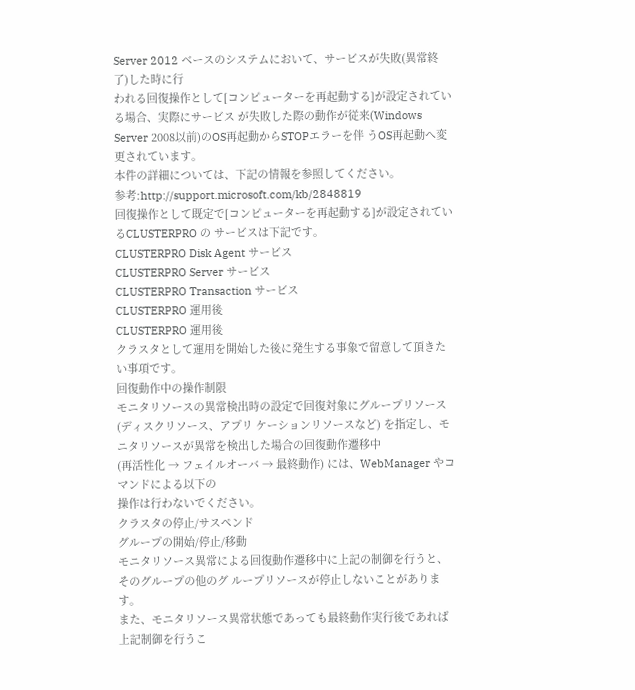Server 2012 ベースのシステムにおいて、サービスが失敗(異常終了)した時に行
われる回復操作として[コンピューターを再起動する]が設定されている場合、実際にサービス が失敗した際の動作が従来(Windows Server 2008以前)のOS再起動からSTOPエラーを伴 うOS再起動へ変更されています。
本件の詳細については、下記の情報を参照してください。
参考:http://support.microsoft.com/kb/2848819
回復操作として既定で[コンピューターを再起動する]が設定されているCLUSTERPRO の サービスは下記です。
CLUSTERPRO Disk Agent サービス
CLUSTERPRO Server サービス
CLUSTERPRO Transaction サービス
CLUSTERPRO 運用後
CLUSTERPRO 運用後
クラスタとして運用を開始した後に発生する事象で留意して頂きたい事項です。
回復動作中の操作制限
モニタリソースの異常検出時の設定で回復対象にグループリソース (ディスクリソース、アプリ ケーションリソースなど) を指定し、モニタリソースが異常を検出した場合の回復動作遷移中
(再活性化 → フェイルオーバ → 最終動作) には、WebManager やコマンドによる以下の
操作は行わないでください。
クラスタの停止/サスペンド
グループの開始/停止/移動
モニタリソース異常による回復動作遷移中に上記の制御を行うと、そのグループの他のグ ループリソースが停止しないことがあります。
また、モニタリソース異常状態であっても最終動作実行後であれば上記制御を行うこ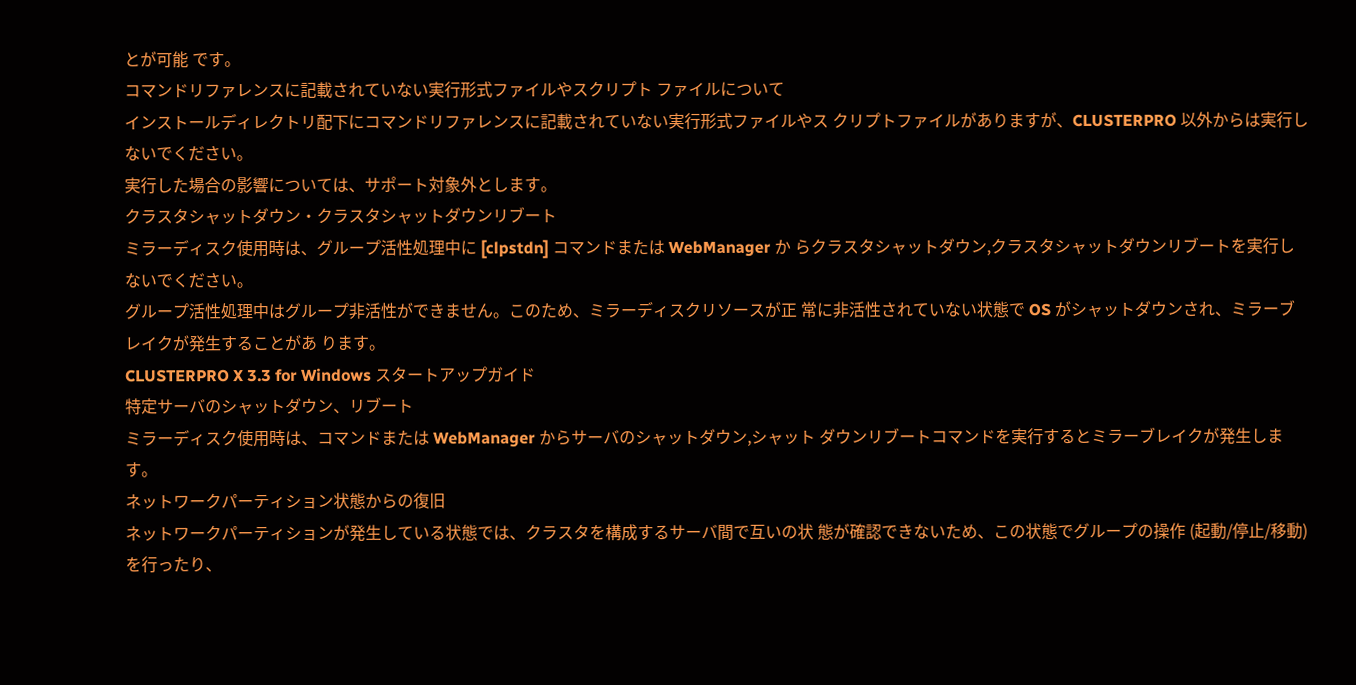とが可能 です。
コマンドリファレンスに記載されていない実行形式ファイルやスクリプト ファイルについて
インストールディレクトリ配下にコマンドリファレンスに記載されていない実行形式ファイルやス クリプトファイルがありますが、CLUSTERPRO 以外からは実行しないでください。
実行した場合の影響については、サポート対象外とします。
クラスタシャットダウン・クラスタシャットダウンリブート
ミラーディスク使用時は、グループ活性処理中に [clpstdn] コマンドまたは WebManager か らクラスタシャットダウン,クラスタシャットダウンリブートを実行しないでください。
グループ活性処理中はグループ非活性ができません。このため、ミラーディスクリソースが正 常に非活性されていない状態で OS がシャットダウンされ、ミラーブレイクが発生することがあ ります。
CLUSTERPRO X 3.3 for Windows スタートアップガイド
特定サーバのシャットダウン、リブート
ミラーディスク使用時は、コマンドまたは WebManager からサーバのシャットダウン,シャット ダウンリブートコマンドを実行するとミラーブレイクが発生します。
ネットワークパーティション状態からの復旧
ネットワークパーティションが発生している状態では、クラスタを構成するサーバ間で互いの状 態が確認できないため、この状態でグループの操作 (起動/停止/移動) を行ったり、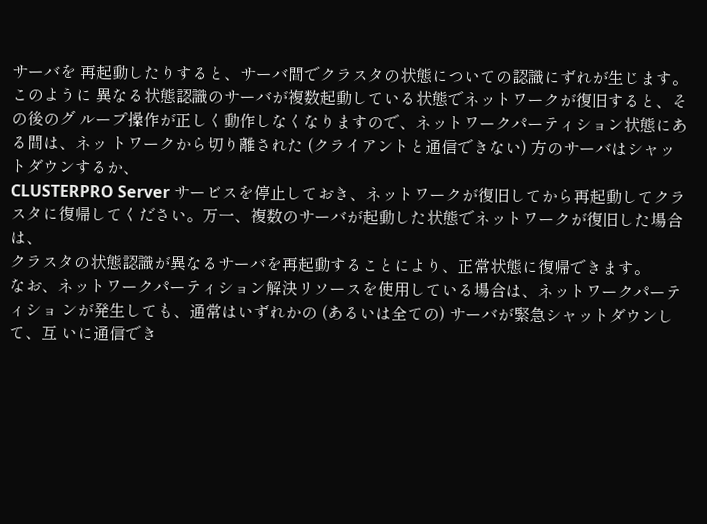サーバを 再起動したりすると、サーバ間でクラスタの状態についての認識にずれが生じます。このように 異なる状態認識のサーバが複数起動している状態でネットワークが復旧すると、その後のグ ループ操作が正しく動作しなくなりますので、ネットワークパーティション状態にある間は、ネッ トワークから切り離された (クライアントと通信できない) 方のサーバはシャットダウンするか、
CLUSTERPRO Server サービスを停止しておき、ネットワークが復旧してから再起動してクラ
スタに復帰してください。万一、複数のサーバが起動した状態でネットワークが復旧した場合は、
クラスタの状態認識が異なるサーバを再起動することにより、正常状態に復帰できます。
なお、ネットワークパーティション解決リソースを使用している場合は、ネットワークパーティショ ンが発生しても、通常はいずれかの (あるいは全ての) サーバが緊急シャットダウンして、互 いに通信でき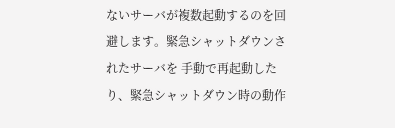ないサーバが複数起動するのを回避します。緊急シャットダウンされたサーバを 手動で再起動したり、緊急シャットダウン時の動作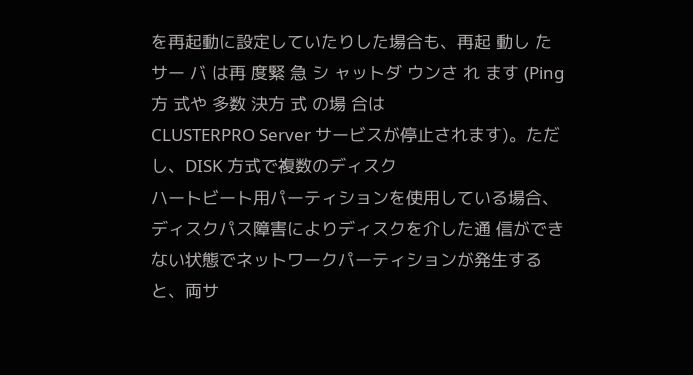を再起動に設定していたりした場合も、再起 動し た サー バ は再 度緊 急 シ ャットダ ウンさ れ ます (Ping 方 式や 多数 決方 式 の場 合は
CLUSTERPRO Server サービスが停止されます)。ただし、DISK 方式で複数のディスク
ハートビート用パーティションを使用している場合、ディスクパス障害によりディスクを介した通 信ができない状態でネットワークパーティションが発生すると、両サ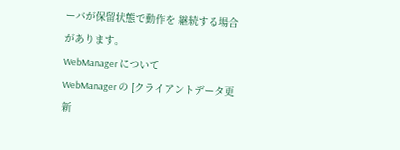ーバが保留状態で動作を 継続する場合があります。
WebManager について
WebManager の [クライアントデータ更新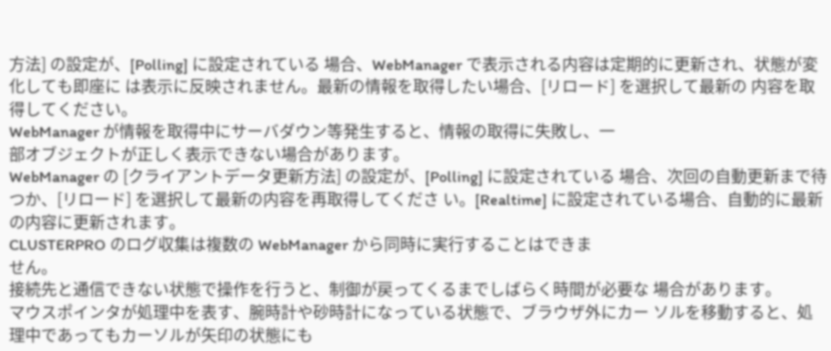方法] の設定が、[Polling] に設定されている 場合、WebManager で表示される内容は定期的に更新され、状態が変化しても即座に は表示に反映されません。最新の情報を取得したい場合、[リロード] を選択して最新の 内容を取得してください。
WebManager が情報を取得中にサーバダウン等発生すると、情報の取得に失敗し、一
部オブジェクトが正しく表示できない場合があります。
WebManager の [クライアントデータ更新方法] の設定が、[Polling] に設定されている 場合、次回の自動更新まで待つか、[リロード] を選択して最新の内容を再取得してくださ い。[Realtime] に設定されている場合、自動的に最新の内容に更新されます。
CLUSTERPRO のログ収集は複数の WebManager から同時に実行することはできま
せん。
接続先と通信できない状態で操作を行うと、制御が戻ってくるまでしばらく時間が必要な 場合があります。
マウスポインタが処理中を表す、腕時計や砂時計になっている状態で、ブラウザ外にカー ソルを移動すると、処理中であってもカーソルが矢印の状態にも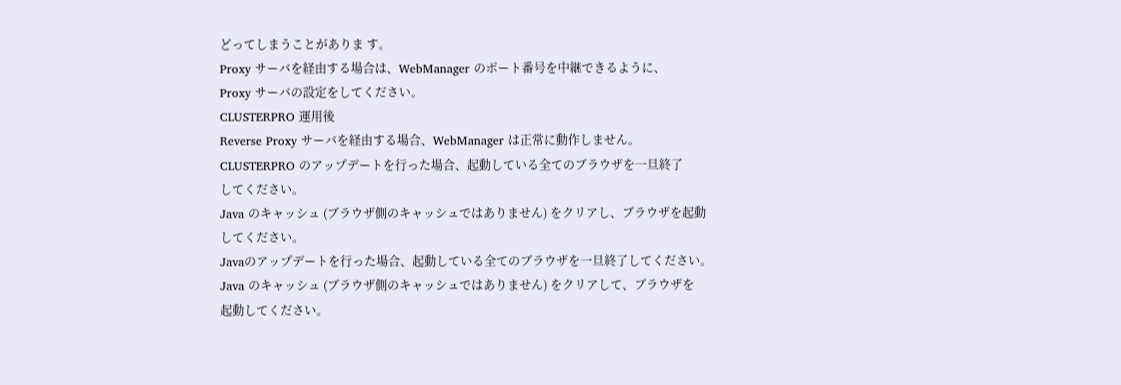どってしまうことがありま す。
Proxy サーバを経由する場合は、WebManager のポート番号を中継できるように、
Proxy サーバの設定をしてください。
CLUSTERPRO 運用後
Reverse Proxy サーバを経由する場合、WebManager は正常に動作しません。
CLUSTERPRO のアップデートを行った場合、起動している全てのブラウザを一旦終了
してください。
Java のキャッシュ (ブラウザ側のキャッシュではありません) をクリアし、ブラウザを起動
してください。
Javaのアップデートを行った場合、起動している全てのブラウザを一旦終了してください。
Java のキャッシュ (ブラウザ側のキャッシュではありません) をクリアして、ブラウザを
起動してください。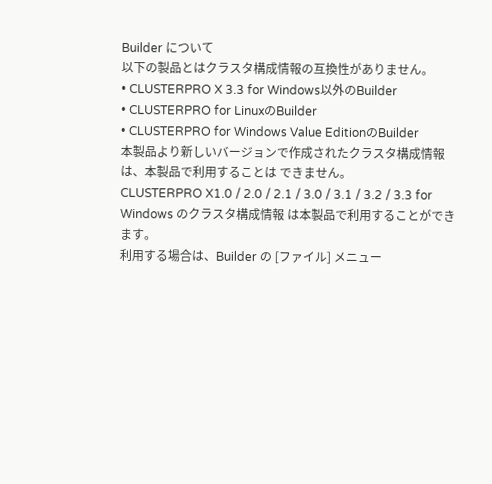Builder について
以下の製品とはクラスタ構成情報の互換性がありません。
• CLUSTERPRO X 3.3 for Windows以外のBuilder
• CLUSTERPRO for LinuxのBuilder
• CLUSTERPRO for Windows Value EditionのBuilder
本製品より新しいバージョンで作成されたクラスタ構成情報は、本製品で利用することは できません。
CLUSTERPRO X1.0 / 2.0 / 2.1 / 3.0 / 3.1 / 3.2 / 3.3 for Windows のクラスタ構成情報 は本製品で利用することができます。
利用する場合は、Builder の [ファイル] メニュー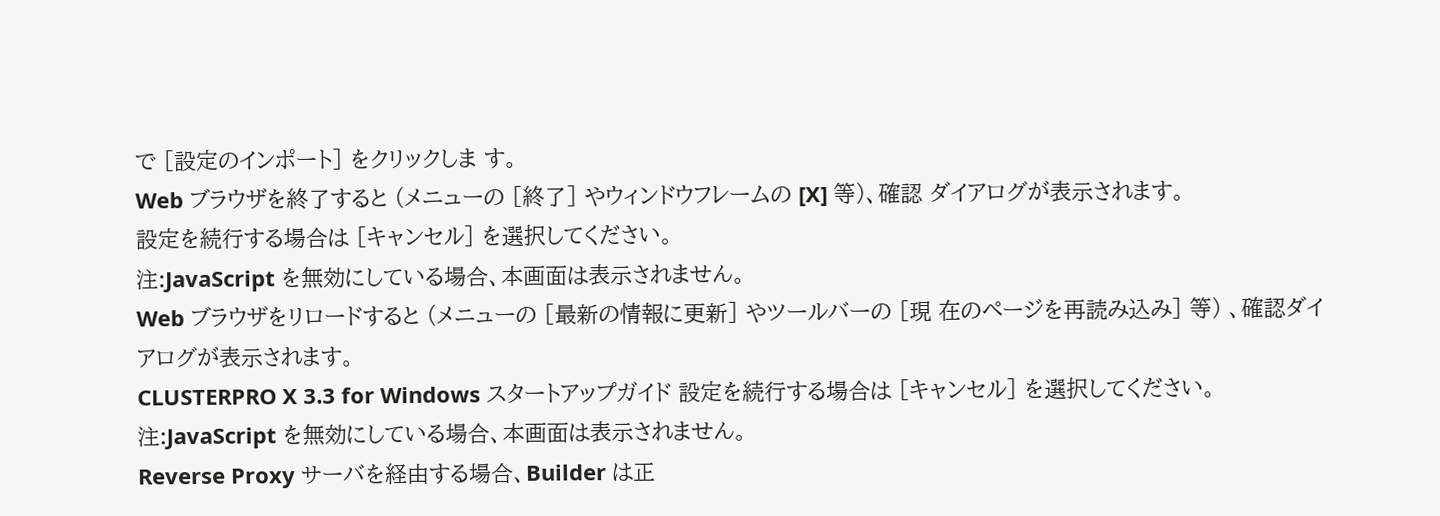で [設定のインポート] をクリックしま す。
Web ブラウザを終了すると (メニューの [終了] やウィンドウフレームの [X] 等)、確認 ダイアログが表示されます。
設定を続行する場合は [キャンセル] を選択してください。
注:JavaScript を無効にしている場合、本画面は表示されません。
Web ブラウザをリロードすると (メニューの [最新の情報に更新] やツールバーの [現 在のページを再読み込み] 等) 、確認ダイアログが表示されます。
CLUSTERPRO X 3.3 for Windows スタートアップガイド 設定を続行する場合は [キャンセル] を選択してください。
注:JavaScript を無効にしている場合、本画面は表示されません。
Reverse Proxy サーバを経由する場合、Builder は正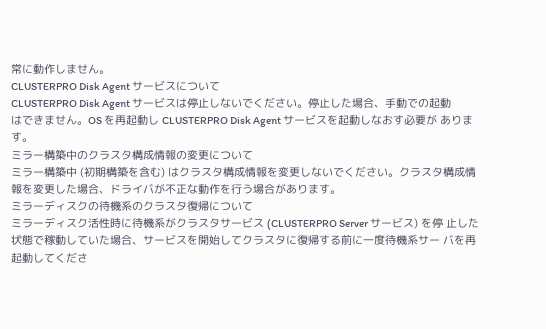常に動作しません。
CLUSTERPRO Disk Agent サービスについて
CLUSTERPRO Disk Agent サービスは停止しないでください。停止した場合、手動での起動
はできません。OS を再起動し CLUSTERPRO Disk Agent サービスを起動しなおす必要が あります。
ミラー構築中のクラスタ構成情報の変更について
ミラー構築中 (初期構築を含む) はクラスタ構成情報を変更しないでください。クラスタ構成情 報を変更した場合、ドライバが不正な動作を行う場合があります。
ミラーディスクの待機系のクラスタ復帰について
ミラーディスク活性時に待機系がクラスタサービス (CLUSTERPRO Server サービス) を停 止した状態で稼動していた場合、サービスを開始してクラスタに復帰する前に一度待機系サー バを再起動してくださ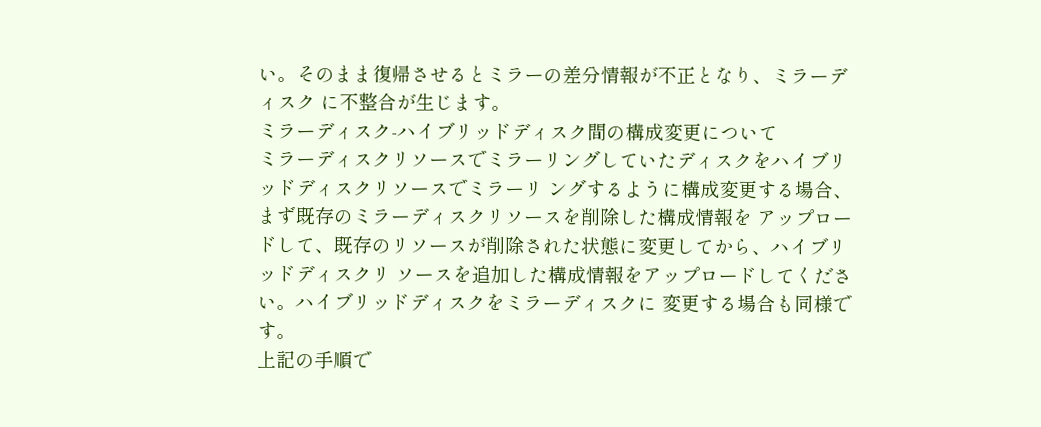い。そのまま復帰させるとミラーの差分情報が不正となり、ミラーディスク に不整合が生じます。
ミラーディスク-ハイブリッドディスク間の構成変更について
ミラーディスクリソースでミラーリングしていたディスクをハイブリッドディスクリソースでミラーリ ングするように構成変更する場合、まず既存のミラーディスクリソースを削除した構成情報を アップロードして、既存のリソースが削除された状態に変更してから、ハイブリッドディスクリ ソースを追加した構成情報をアップロードしてください。ハイブリッドディスクをミラーディスクに 変更する場合も同様です。
上記の手順で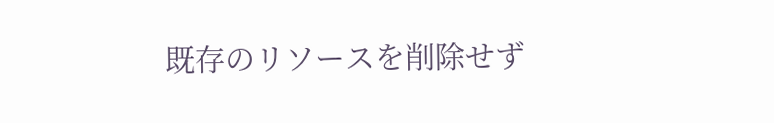既存のリソースを削除せず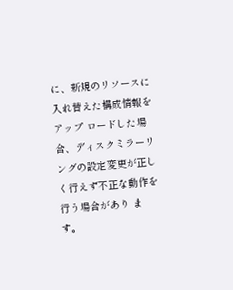に、新規のリソースに入れ替えた構成情報をアップ ロードした場合、ディスクミラーリングの設定変更が正しく行えず不正な動作を行う場合があり ます。